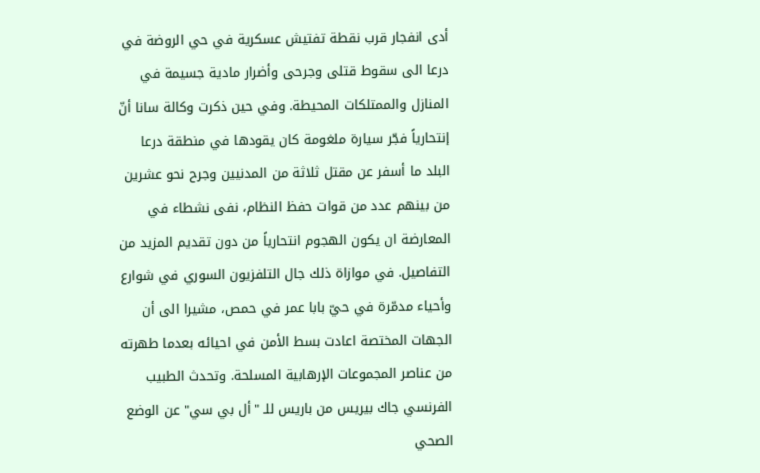أدى انفجار قرب نقطة تفتيش عسكرية في حي الروضة في درعا الى سقوط قتلى وجرحى وأضرار مادية جسيمة في المنازل والممتلكات المحيطة. وفي حين ذكرت وكالة سانا أنّ إنتحارياً فجّر سيارة ملغومة كان يقودها في منطقة درعا البلد ما أسفر عن مقتل ثلاثة من المدنيين وجرح نحو عشرين من بينهم عدد من قوات حفظ النظام، نفى نشطاء في المعارضة ان يكون الهجوم انتحارياً من دون تقديم المزيد من التفاصيل. في موازاة ذلك جال التلفزيون السوري في شوارع وأحياء مدمّرة في حيّ بابا عمر في حمص، مشيرا الى أن الجهات المختصة اعادت بسط الأمن في احيائه بعدما طهرته من عناصر المجموعات الإرهابية المسلحة. وتحدث الطبيب الفرنسي جاك بيريس من باريس للـ "أل بي سي" عن الوضع الصحي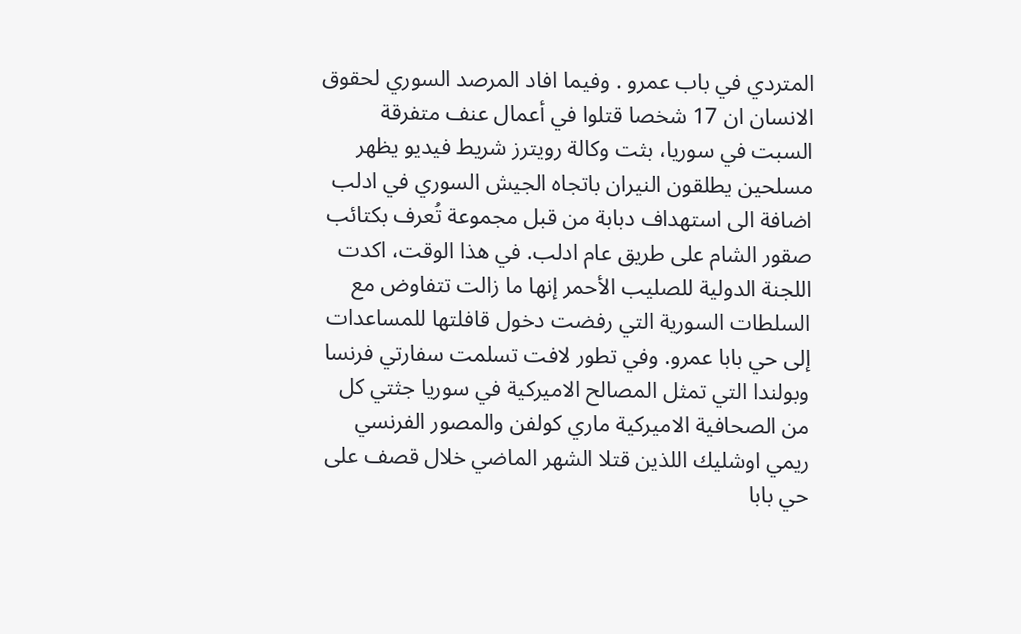المتردي في باب عمرو . وفيما افاد المرصد السوري لحقوق الانسان ان 17 شخصا قتلوا في أعمال عنف متفرقة السبت في سوريا، بثت وكالة رويترز شريط فيديو يظهر مسلحين يطلقون النيران باتجاه الجيش السوري في ادلب اضافة الى استهداف دبابة من قبل مجموعة تُعرف بكتائب صقور الشام على طريق عام ادلب. في هذا الوقت، اكدت اللجنة الدولية للصليب الأحمر إنها ما زالت تتفاوض مع السلطات السورية التي رفضت دخول قافلتها للمساعدات إلى حي بابا عمرو. وفي تطور لافت تسلمت سفارتي فرنسا وبولندا التي تمثل المصالح الاميركية في سوريا جثتي كل من الصحافية الاميركية ماري كولفن والمصور الفرنسي ريمي اوشليك اللذين قتلا الشهر الماضي خلال قصف على حي بابا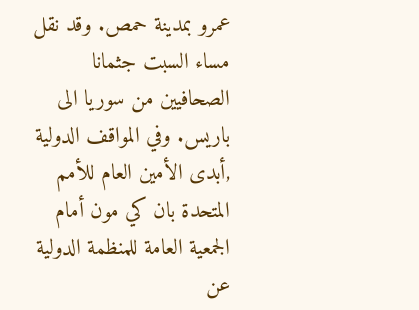عمرو بمدينة حمص. وقد نقل مساء السبت جثمانا الصحافيين من سوريا الى باريس. وفي المواقف الدولية ,أبدى الأمين العام للأمم المتحدة بان كي مون أمام الجمعية العامة للمنظمة الدولية عن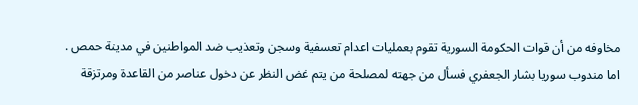مخاوفه من أن قوات الحكومة السورية تقوم بعمليات اعدام تعسفية وسجن وتعذيب ضد المواطنين في مدينة حمص . اما مندوب سوريا بشار الجعفري فسأل من جهته لمصلحة من يتم غض النظر عن دخول عناصر من القاعدة ومرتزقة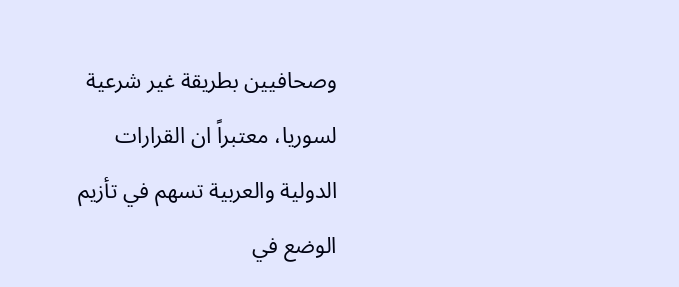وصحافيين بطريقة غير شرعية لسوريا، معتبراً ان القرارات الدولية والعربية تسهم في تأزيم الوضع في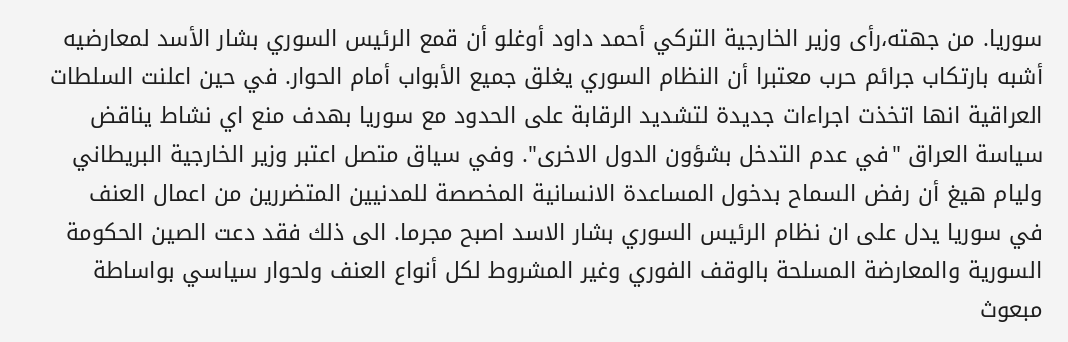سوريا. من جهته،رأى وزير الخارجية التركي أحمد داود أوغلو أن قمع الرئيس السوري بشار الأسد لمعارضيه أشبه بارتكاب جرائم حرب معتبرا أن النظام السوري يغلق جميع الأبواب أمام الحوار. في حين اعلنت السلطات العراقية انها اتخذت اجراءات جديدة لتشديد الرقابة على الحدود مع سوريا بهدف منع اي نشاط يناقض سياسة العراق "في عدم التدخل بشؤون الدول الاخرى". وفي سياق متصل اعتبر وزير الخارجية البريطاني وليام هيغ أن رفض السماح بدخول المساعدة الانسانية المخصصة للمدنيين المتضررين من اعمال العنف في سوريا يدل على ان نظام الرئيس السوري بشار الاسد اصبح مجرما. الى ذلك فقد دعت الصين الحكومة السورية والمعارضة المسلحة بالوقف الفوري وغير المشروط لكل أنواع العنف ولحوار سياسي بواساطة مبعوث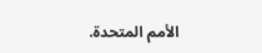الأمم المتحدة.